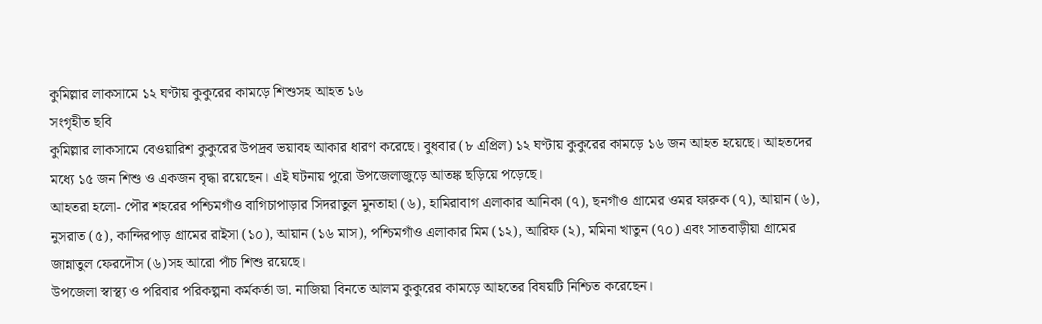কুমিল্লার লাকসামে ১২ ঘণ্টায় কুকুরের কামড়ে শিশুসহ আহত ১৬
সংগৃহীত ছবি
কুমিল্লার লাকসামে বেওয়ারিশ কুকুরের উপদ্রব ভয়াবহ আকার ধারণ করেছে। বুধবার (৮ এপ্রিল) ১২ ঘণ্টায় কুকুরের কামড়ে ১৬ জন আহত হয়েছে। আহতদের মধ্যে ১৫ জন শিশু ও একজন বৃদ্ধা রয়েছেন। এই ঘটনায় পুরো উপজেলাজুড়ে আতঙ্ক ছড়িয়ে পড়েছে।
আহতরা হলো- পৌর শহরের পশ্চিমগাঁও বাগিচাপাড়ার সিদরাতুল মুনতাহা (৬), হামিরাবাগ এলাকার আনিকা (৭), ছনগাঁও গ্রামের ওমর ফারুক (৭), আয়ান (৬), নুসরাত (৫), কান্দিরপাড় গ্রামের রাইসা (১০), আয়ান (১৬ মাস), পশ্চিমগাঁও এলাকার মিম (১২), আরিফ (২), মমিনা খাতুন (৭০) এবং সাতবাড়ীয়া গ্রামের জান্নাতুল ফেরদৌস (৬)সহ আরো পাঁচ শিশু রয়েছে।
উপজেলা স্বাস্থ্য ও পরিবার পরিকল্পনা কর্মকর্তা ডা. নাজিয়া বিনতে আলম কুকুরের কামড়ে আহতের বিষয়টি নিশ্চিত করেছেন।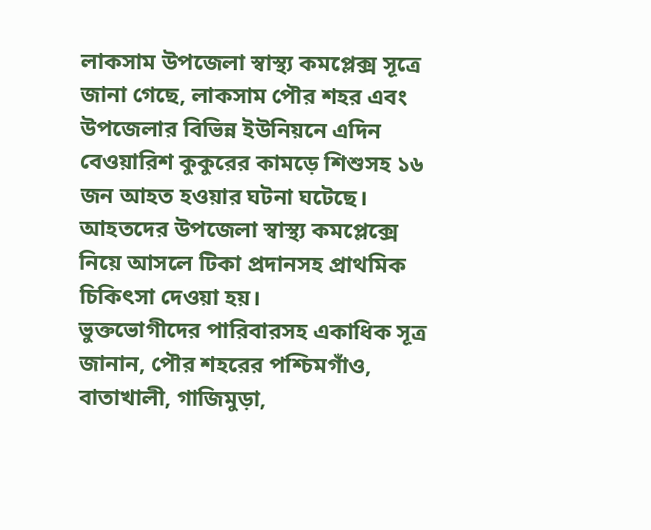লাকসাম উপজেলা স্বাস্থ্য কমপ্লেক্স সূত্রে জানা গেছে, লাকসাম পৌর শহর এবং উপজেলার বিভিন্ন ইউনিয়নে এদিন বেওয়ারিশ কুকুরের কামড়ে শিশুসহ ১৬ জন আহত হওয়ার ঘটনা ঘটেছে। আহতদের উপজেলা স্বাস্থ্য কমপ্লেক্সে নিয়ে আসলে টিকা প্রদানসহ প্রাথমিক চিকিৎসা দেওয়া হয়।
ভুক্তভোগীদের পারিবারসহ একাধিক সূত্র জানান, পৌর শহরের পশ্চিমগাঁও, বাতাখালী, গাজিমুড়া,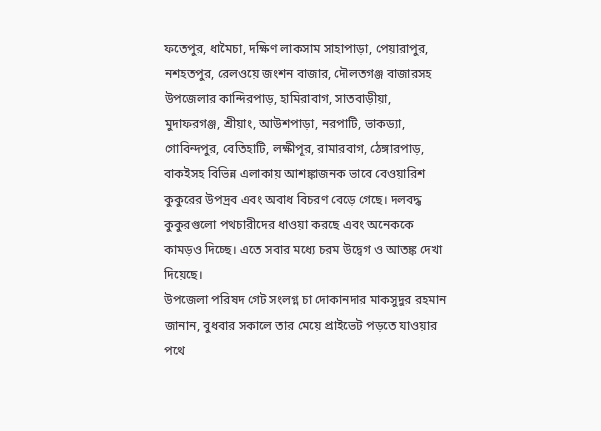ফতেপুর, ধামৈচা, দক্ষিণ লাকসাম সাহাপাড়া, পেয়ারাপুর, নশহতপুর, রেলওয়ে জংশন বাজার, দৌলতগঞ্জ বাজারসহ উপজেলার কান্দিরপাড়, হামিরাবাগ, সাতবাড়ীয়া, মুদাফরগঞ্জ, শ্রীয়াং, আউশপাড়া, নরপাটি, ভাকড্যা, গোবিন্দপুর, বেতিহাটি, লক্ষীপূর, রামারবাগ, ঠেঙ্গারপাড়, বাকইসহ বিভিন্ন এলাকায় আশঙ্কাজনক ভাবে বেওয়ারিশ কুকুরের উপদ্রব এবং অবাধ বিচরণ বেড়ে গেছে। দলবদ্ধ কুকুরগুলো পথচারীদের ধাওয়া করছে এবং অনেককে কামড়ও দিচ্ছে। এতে সবার মধ্যে চরম উদ্বেগ ও আতঙ্ক দেখা দিয়েছে।
উপজেলা পরিষদ গেট সংলগ্ন চা দোকানদার মাকসুদুর রহমান জানান, বুধবার সকালে তার মেয়ে প্রাইভেট পড়তে যাওয়ার পথে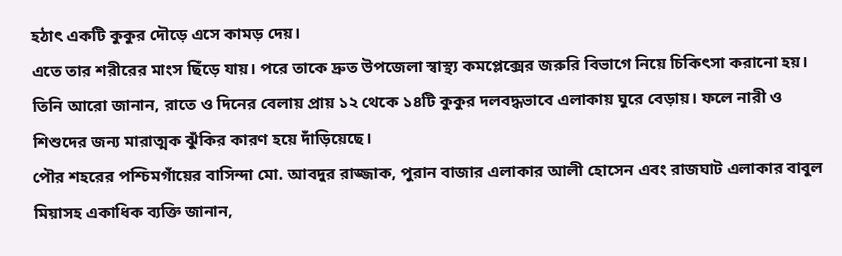হঠাৎ একটি কুকুর দৌড়ে এসে কামড় দেয়।
এতে তার শরীরের মাংস ছিঁড়ে যায়। পরে তাকে দ্রুত উপজেলা স্বাস্থ্য কমপ্লেক্সের জরুরি বিভাগে নিয়ে চিকিৎসা করানো হয়।
তিনি আরো জানান, রাতে ও দিনের বেলায় প্রায় ১২ থেকে ১৪টি কুকুর দলবদ্ধভাবে এলাকায় ঘুরে বেড়ায়। ফলে নারী ও শিশুদের জন্য মারাত্মক ঝুঁকির কারণ হয়ে দাঁড়িয়েছে।
পৌর শহরের পশ্চিমগাঁয়ের বাসিন্দা মো. আবদুর রাজ্জাক, পুরান বাজার এলাকার আলী হোসেন এবং রাজঘাট এলাকার বাবুল মিয়াসহ একাধিক ব্যক্তি জানান,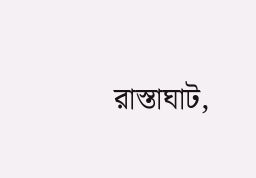রাস্তাঘাট,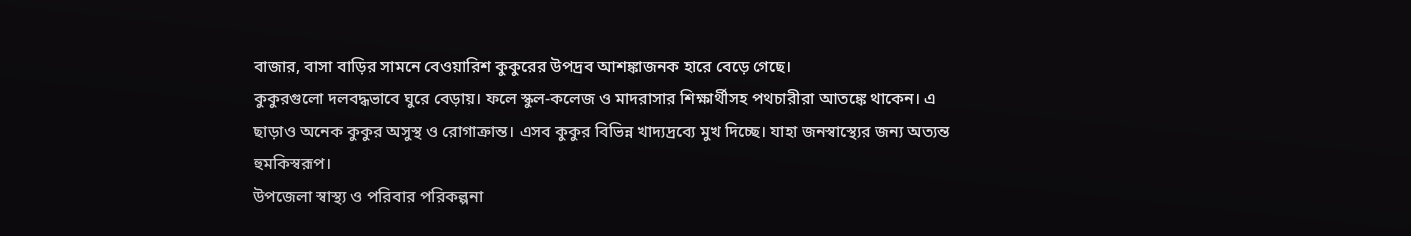বাজার, বাসা বাড়ির সামনে বেওয়ারিশ কুকুরের উপদ্রব আশঙ্কাজনক হারে বেড়ে গেছে।
কুকুরগুলো দলবদ্ধভাবে ঘুরে বেড়ায়। ফলে স্কুল-কলেজ ও মাদরাসার শিক্ষার্থীসহ পথচারীরা আতঙ্কে থাকেন। এ ছাড়াও অনেক কুকুর অসুস্থ ও রোগাক্রান্ত। এসব কুকুর বিভিন্ন খাদ্যদ্রব্যে মুখ দিচ্ছে। যাহা জনস্বাস্থ্যের জন্য অত্যন্ত হুমকিস্বরূপ।
উপজেলা স্বাস্থ্য ও পরিবার পরিকল্পনা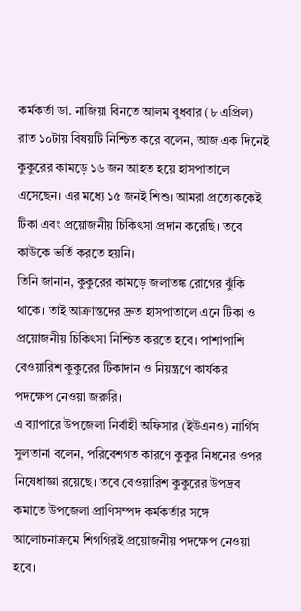কর্মকর্তা ডা. নাজিয়া বিনতে আলম বুধবার (৮ এপ্রিল) রাত ১০টায় বিষয়টি নিশ্চিত করে বলেন, আজ এক দিনেই কুকুরের কামড়ে ১৬ জন আহত হয়ে হাসপাতালে এসেছেন। এর মধ্যে ১৫ জনই শিশু। আমরা প্রত্যেককেই টিকা এবং প্রয়োজনীয় চিকিৎসা প্রদান করেছি। তবে কাউকে ভর্তি করতে হয়নি।
তিনি জানান, কুকুরের কামড়ে জলাতঙ্ক রোগের ঝুঁকি থাকে। তাই আক্রান্তদের দ্রুত হাসপাতালে এনে টিকা ও প্রয়োজনীয় চিকিৎসা নিশ্চিত করতে হবে। পাশাপাশি বেওয়ারিশ কুকুরের টিকাদান ও নিয়ন্ত্রণে কার্যকর পদক্ষেপ নেওয়া জরুরি।
এ ব্যাপারে উপজেলা নির্বাহী অফিসার (ইউএনও) নার্গিস সুলতানা বলেন, পরিবেশগত কারণে কুকুর নিধনের ওপর নিষেধাজ্ঞা রয়েছে। তবে বেওয়ারিশ কুকুরের উপদ্রব কমাতে উপজেলা প্রাণিসম্পদ কর্মকর্তার সঙ্গে আলোচনাক্রমে শিগগিরই প্রয়োজনীয় পদক্ষেপ নেওয়া হবে।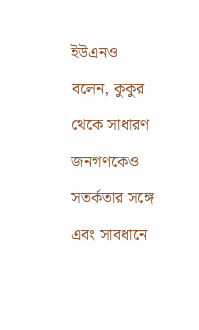ইউএনও বলেন, কুকুর থেকে সাধারণ জনগণকেও সতর্কতার সঙ্গে এবং সাবধানে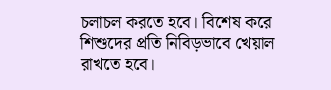চলাচল করতে হবে। বিশেষ করে শিশুদের প্রতি নিবিড়ভাবে খেয়াল রাখতে হবে।